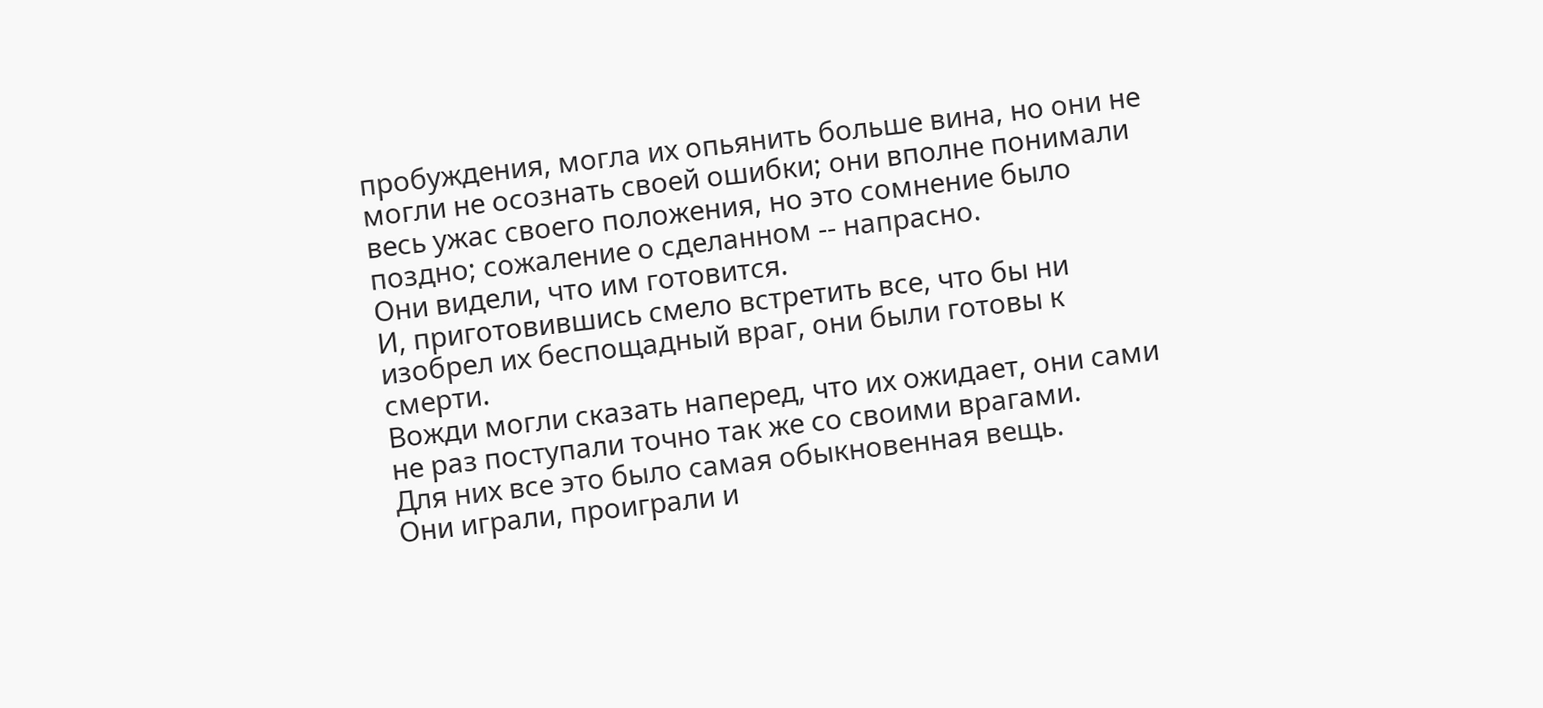пробуждения, могла их опьянить больше вина, но они не могли не осознать своей ошибки; они вполне понимали весь ужас своего положения, но это сомнение было поздно; сожаление о сделанном -- напрасно.
Они видели, что им готовится.
И, приготовившись смело встретить все, что бы ни изобрел их беспощадный враг, они были готовы к смерти.
Вожди могли сказать наперед, что их ожидает, они сами не раз поступали точно так же со своими врагами.
Для них все это было самая обыкновенная вещь.
Они играли, проиграли и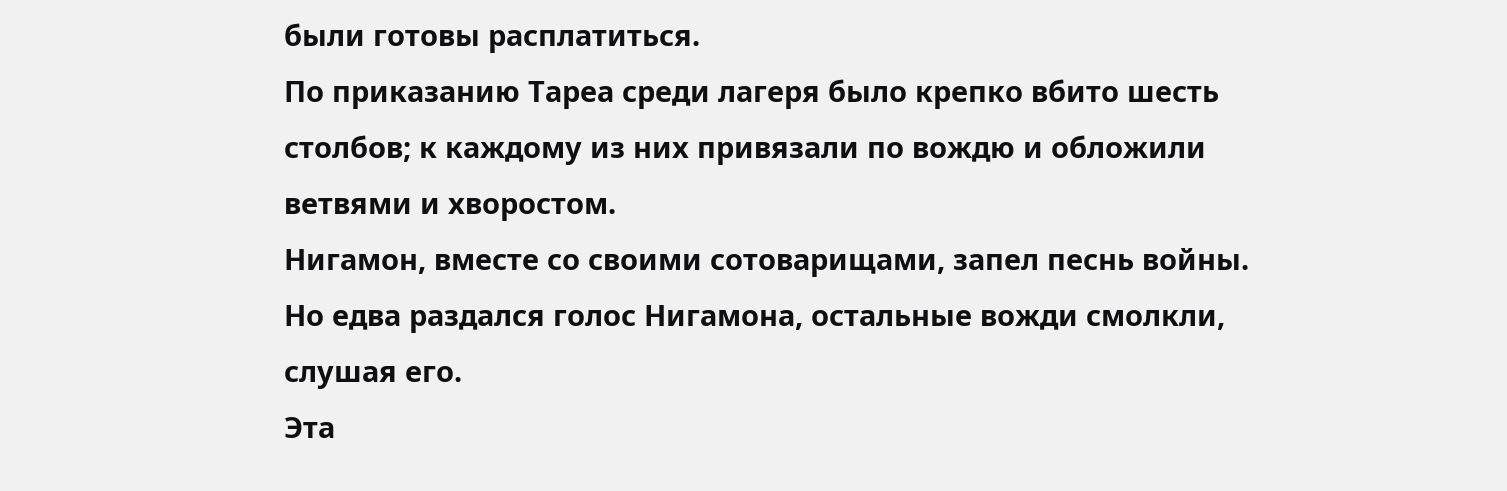были готовы расплатиться.
По приказанию Тареа среди лагеря было крепко вбито шесть столбов; к каждому из них привязали по вождю и обложили ветвями и хворостом.
Нигамон, вместе со своими сотоварищами, запел песнь войны.
Но едва раздался голос Нигамона, остальные вожди смолкли, слушая его.
Эта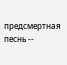предсмертная песнь --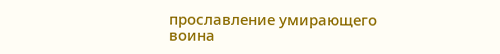прославление умирающего воина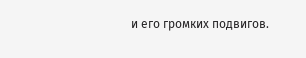и его громких подвигов.